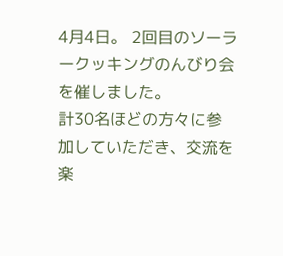4月4日。 2回目のソーラークッキングのんびり会を催しました。
計30名ほどの方々に参加していただき、交流を楽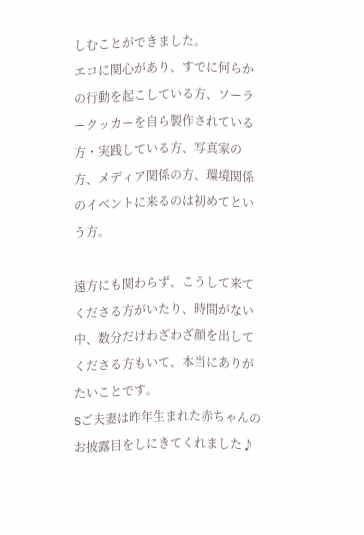しむことができました。
エコに関心があり、すでに何らかの行動を起こしている方、ソーラークッカーを自ら製作されている方・実践している方、写真家の方、メディア関係の方、環境関係のイベントに来るのは初めてという方。

遠方にも関わらず、こうして来てくださる方がいたり、時間がない中、数分だけわざわざ顔を出してくださる方もいて、本当にありがたいことです。
Sご夫妻は昨年生まれた赤ちゃんのお披露目をしにきてくれました♪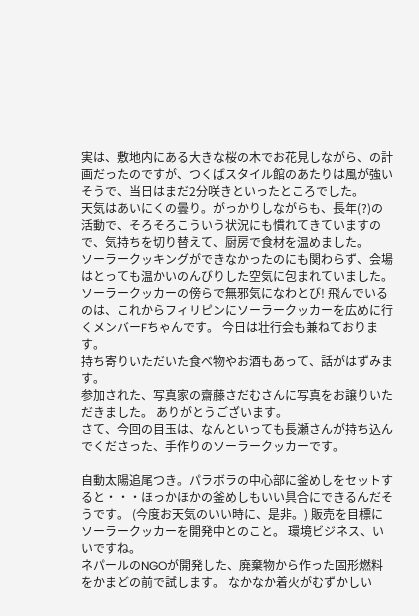実は、敷地内にある大きな桜の木でお花見しながら、の計画だったのですが、つくばスタイル館のあたりは風が強いそうで、当日はまだ2分咲きといったところでした。
天気はあいにくの曇り。がっかりしながらも、長年(?)の活動で、そろそろこういう状況にも慣れてきていますので、気持ちを切り替えて、厨房で食材を温めました。
ソーラークッキングができなかったのにも関わらず、会場はとっても温かいのんびりした空気に包まれていました。
ソーラークッカーの傍らで無邪気になわとび! 飛んでいるのは、これからフィリピンにソーラークッカーを広めに行くメンバーFちゃんです。 今日は壮行会も兼ねております。
持ち寄りいただいた食べ物やお酒もあって、話がはずみます。
参加された、写真家の齋藤さだむさんに写真をお譲りいただきました。 ありがとうございます。
さて、今回の目玉は、なんといっても長瀬さんが持ち込んでくださった、手作りのソーラークッカーです。

自動太陽追尾つき。パラボラの中心部に釜めしをセットすると・・・ほっかほかの釜めしもいい具合にできるんだそうです。 (今度お天気のいい時に、是非。) 販売を目標にソーラークッカーを開発中とのこと。 環境ビジネス、いいですね。
ネパールのNGOが開発した、廃棄物から作った固形燃料をかまどの前で試します。 なかなか着火がむずかしい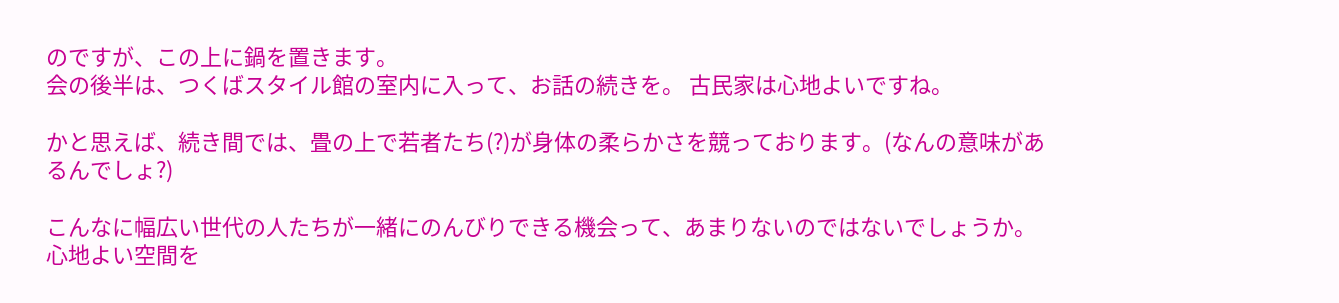のですが、この上に鍋を置きます。
会の後半は、つくばスタイル館の室内に入って、お話の続きを。 古民家は心地よいですね。

かと思えば、続き間では、畳の上で若者たち(?)が身体の柔らかさを競っております。(なんの意味があるんでしょ?)

こんなに幅広い世代の人たちが一緒にのんびりできる機会って、あまりないのではないでしょうか。
心地よい空間を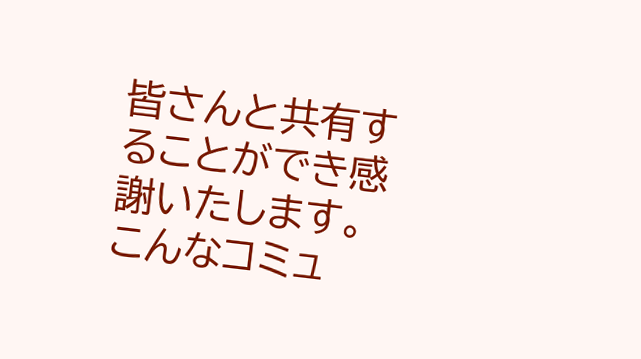皆さんと共有することができ感謝いたします。
こんなコミュ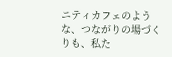ニティカフェのような、つながりの場づくりも、私た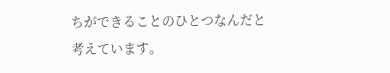ちができることのひとつなんだと考えています。